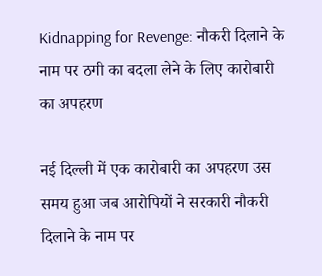Kidnapping for Revenge: नौकरी दिलाने के नाम पर ठगी का बदला लेने के लिए कारोबारी का अपहरण

नई दिल्ली में एक कारोबारी का अपहरण उस समय हुआ जब आरोपियों ने सरकारी नौकरी दिलाने के नाम पर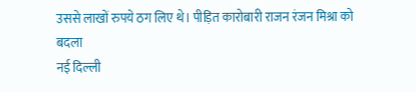उससे लाखों रुपये ठग लिए थे। पीड़ित कारोबारी राजन रंजन मिश्रा को बदला
नई दिल्ली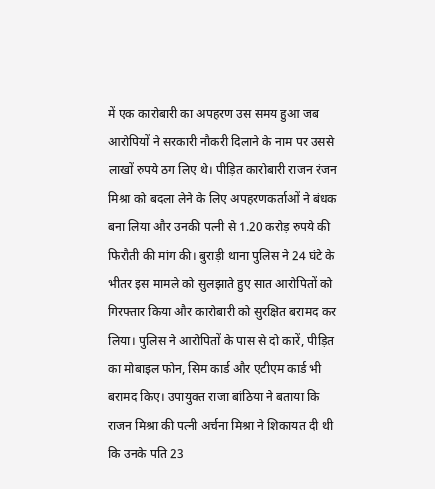में एक कारोबारी का अपहरण उस समय हुआ जब आरोपियों ने सरकारी नौकरी दिलाने के नाम पर उससे लाखों रुपये ठग लिए थे। पीड़ित कारोबारी राजन रंजन मिश्रा को बदला लेने के लिए अपहरणकर्ताओं ने बंधक बना लिया और उनकी पत्नी से 1.20 करोड़ रुपये की फिरौती की मांग की। बुराड़ी थाना पुलिस ने 24 घंटे के भीतर इस मामले को सुलझाते हुए सात आरोपितों को गिरफ्तार किया और कारोबारी को सुरक्षित बरामद कर लिया। पुलिस ने आरोपितों के पास से दो कारें, पीड़ित का मोबाइल फोन, सिम कार्ड और एटीएम कार्ड भी बरामद किए। उपायुक्त राजा बांठिया ने बताया कि राजन मिश्रा की पत्नी अर्चना मिश्रा ने शिकायत दी थी कि उनके पति 23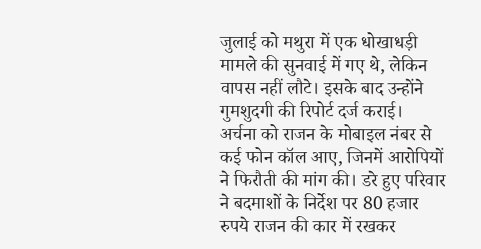जुलाई को मथुरा में एक धोखाधड़ी मामले की सुनवाई में गए थे, लेकिन वापस नहीं लौटे। इसके बाद उन्होंने गुमशुदगी की रिपोर्ट दर्ज कराई।
अर्चना को राजन के मोबाइल नंबर से कई फोन कॉल आए, जिनमें आरोपियों ने फिरौती की मांग की। डरे हुए परिवार ने बदमाशों के निर्देश पर 80 हजार रुपये राजन की कार में रखकर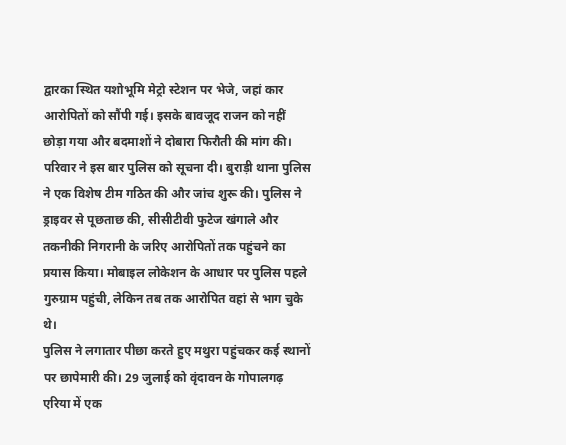द्वारका स्थित यशोभूमि मेट्रो स्टेशन पर भेजे, जहां कार आरोपितों को सौंपी गई। इसके बावजूद राजन को नहीं छोड़ा गया और बदमाशों ने दोबारा फिरौती की मांग की। परिवार ने इस बार पुलिस को सूचना दी। बुराड़ी थाना पुलिस ने एक विशेष टीम गठित की और जांच शुरू की। पुलिस ने ड्राइवर से पूछताछ की, सीसीटीवी फुटेज खंगाले और तकनीकी निगरानी के जरिए आरोपितों तक पहुंचने का प्रयास किया। मोबाइल लोकेशन के आधार पर पुलिस पहले गुरुग्राम पहुंची, लेकिन तब तक आरोपित वहां से भाग चुके थे।
पुलिस ने लगातार पीछा करते हुए मथुरा पहुंचकर कई स्थानों पर छापेमारी की। 29 जुलाई को वृंदावन के गोपालगढ़ एरिया में एक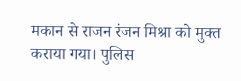मकान से राजन रंजन मिश्रा को मुक्त कराया गया। पुलिस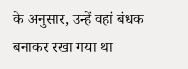के अनुसार, उन्हें वहां बंधक बनाकर रखा गया था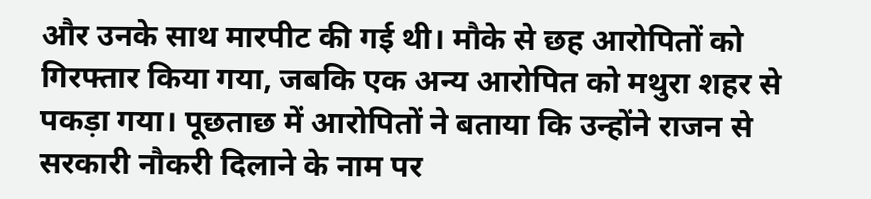और उनके साथ मारपीट की गई थी। मौके से छह आरोपितों को गिरफ्तार किया गया, जबकि एक अन्य आरोपित को मथुरा शहर से पकड़ा गया। पूछताछ में आरोपितों ने बताया कि उन्होंने राजन से सरकारी नौकरी दिलाने के नाम पर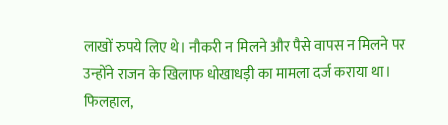लाखों रुपये लिए थे। नौकरी न मिलने और पैसे वापस न मिलने पर उन्होंने राजन के खिलाफ धोखाधड़ी का मामला दर्ज कराया था। फिलहाल,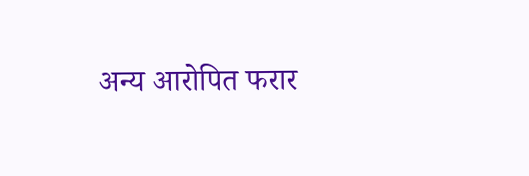अन्य आरोपित फरार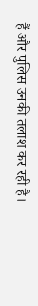हैं और पुलिस उनकी तलाश कर रही है।